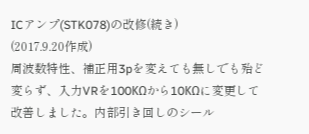ICアンプ(STK078)の改修(続き)
(2017.9.20作成)
周波数特性、補正用3pを変えても無しでも殆ど変らず、入力VRを100KΩから10KΩに変更して改善しました。内部引き回しのシール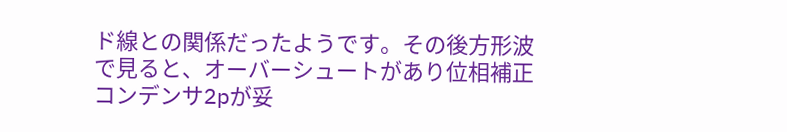ド線との関係だったようです。その後方形波で見ると、オーバーシュートがあり位相補正コンデンサ2pが妥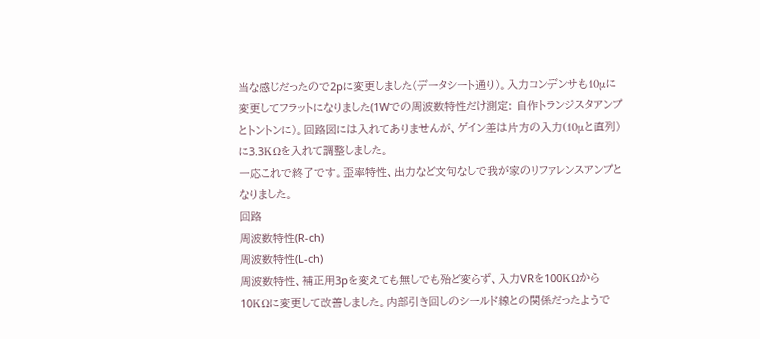当な感じだったので2pに変更しました(データシート通り)。入力コンデンサも10μに変更してフラットになりました(1Wでの周波数特性だけ測定: 自作トランジスタアンプとトントンに)。回路図には入れてありませんが、ゲイン差は片方の入力(10μと直列)に3.3KΩを入れて調整しました。
一応これで終了です。歪率特性、出力など文句なしで我が家のリファレンスアンプとなりました。
回路
周波数特性(R-ch)
周波数特性(L-ch)
周波数特性、補正用3pを変えても無しでも殆ど変らず、入力VRを100KΩから10KΩに変更して改善しました。内部引き回しのシールド線との関係だったようで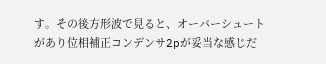す。その後方形波で見ると、オーバーシュートがあり位相補正コンデンサ2pが妥当な感じだ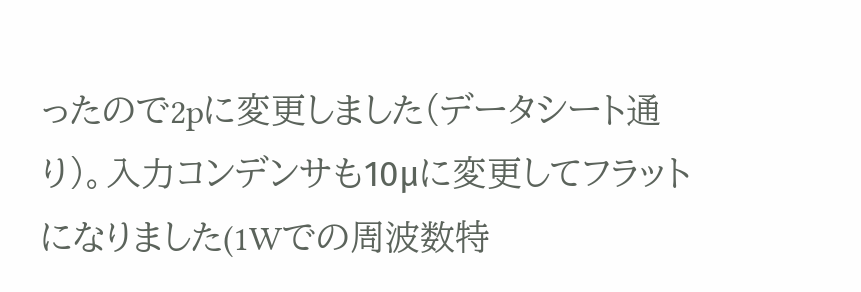ったので2pに変更しました(データシート通り)。入力コンデンサも10μに変更してフラットになりました(1Wでの周波数特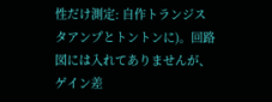性だけ測定: 自作トランジスタアンプとトントンに)。回路図には入れてありませんが、ゲイン差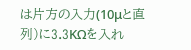は片方の入力(10μと直列)に3.3KΩを入れ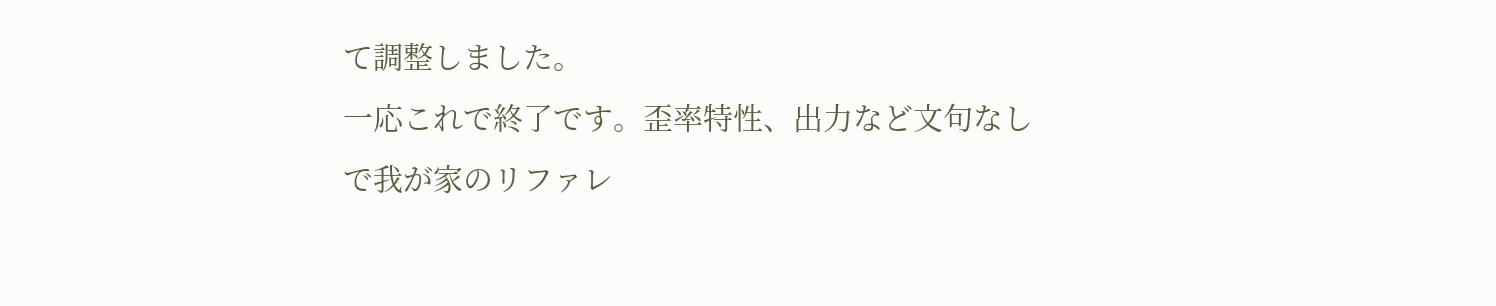て調整しました。
一応これで終了です。歪率特性、出力など文句なしで我が家のリファレ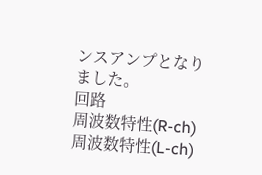ンスアンプとなりました。
回路
周波数特性(R-ch)
周波数特性(L-ch)